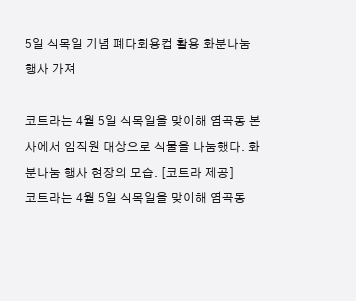5일 식목일 기념 폐다회용컵 활용 화분나눔 행사 가져

코트라는 4월 5일 식목일을 맞이해 염곡동 본사에서 임직원 대상으로 식물을 나눔했다. 화분나눔 행사 현장의 모습. [코트라 제공]
코트라는 4월 5일 식목일을 맞이해 염곡동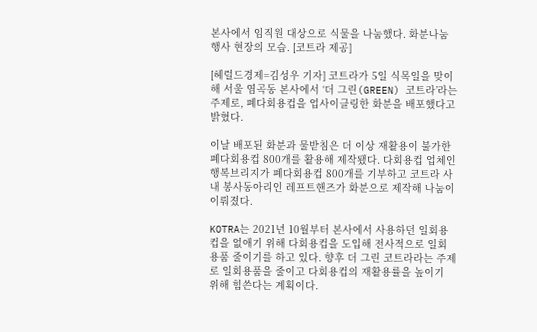본사에서 임직원 대상으로 식물을 나눔했다. 화분나눔 행사 현장의 모습. [코트라 제공]

[헤럴드경제=김성우 기자] 코트라가 5일 식목일을 맞이해 서울 염곡동 본사에서 ‘더 그린(GREEN) 코트라’라는 주제로, 폐다회용컵을 업사이클링한 화분을 배포했다고 밝혔다.

이날 배포된 화분과 물받침은 더 이상 재활용이 불가한 폐다회용컵 800개를 활용해 제작됐다. 다회용컵 업체인 행복브리지가 폐다회용컵 800개를 기부하고 코트라 사내 봉사동아리인 레프트핸즈가 화분으로 제작해 나눔이 이뤄졌다.

KOTRA는 2021년 10월부터 본사에서 사용하던 일회용컵을 없애기 위해 다회용컵을 도입해 전사적으로 일회용품 줄이기를 하고 있다. 향후 더 그린 코트라라는 주제로 일회용품을 줄이고 다회용컵의 재활용률을 높이기 위해 힘쓴다는 계획이다.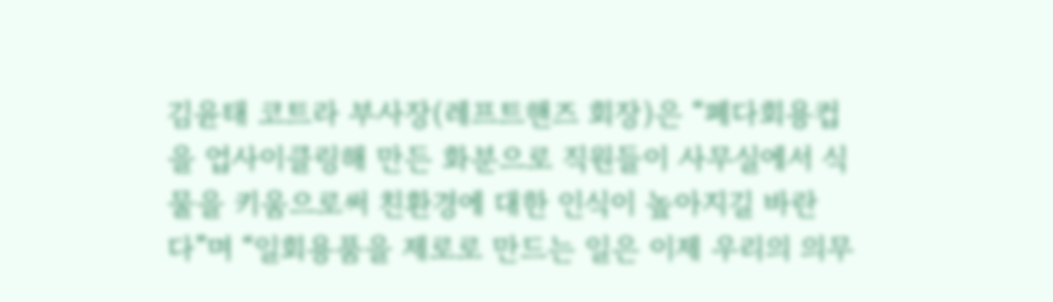김윤태 코트라 부사장(레프트핸즈 회장)은 “폐다회용컵을 업사이클링해 만든 화분으로 직원들이 사무실에서 식물을 키움으로써 친환경에 대한 인식이 높아지길 바란다”며 “일회용품을 제로로 만드는 일은 이제 우리의 의무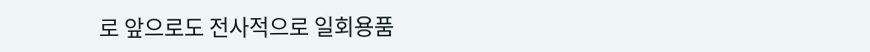로 앞으로도 전사적으로 일회용품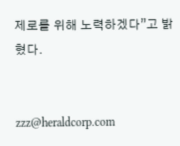제로를 위해 노력하겠다”고 밝혔다.


zzz@heraldcorp.com